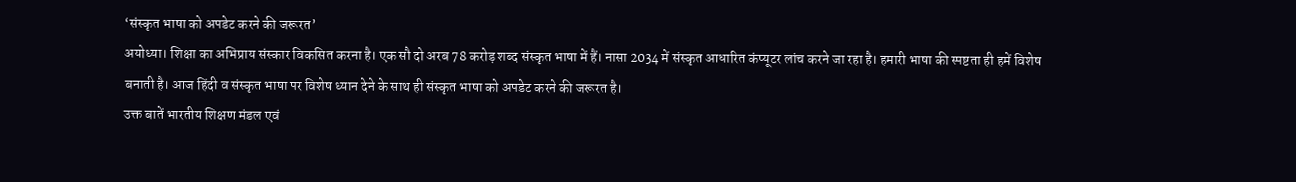‘संस्कृत भाषा को अपडेट करने की जरूरत’
अयोध्या। शिक्षा का अभिप्राय संस्कार विकसित करना है। एक सौ दो अरब 78 करोड़ शब्द संस्कृत भाषा में हैं। नासा 2034 में संस्कृत आधारित कंप्यूटर लांच करने जा रहा है। हमारी भाषा की स्पष्टता ही हमें विशेष बनाती है। आज हिंदी व संस्कृत भाषा पर विशेष ध्यान देने के साथ ही संस्कृत भाषा को अपडेट करने की जरूरत है।
उक्त बातें भारतीय शिक्षण मंडल एवं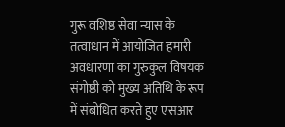गुरू वशिष्ठ सेवा न्यास के तत्वाधान में आयोजित हमारी अवधारणा का गुरुकुल विषयक संगोष्ठी को मुख्य अतिथि के रूप में संबोधित करते हुए एसआर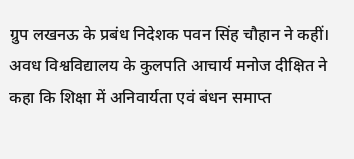ग्रुप लखनऊ के प्रबंध निदेशक पवन सिंह चौहान ने कहीं। अवध विश्वविद्यालय के कुलपति आचार्य मनोज दीक्षित ने कहा कि शिक्षा में अनिवार्यता एवं बंधन समाप्त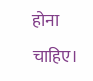होना चाहिए।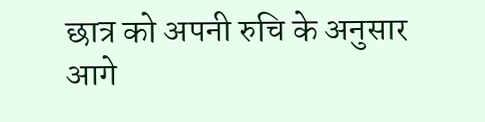छात्र को अपनी रुचि के अनुसार आगे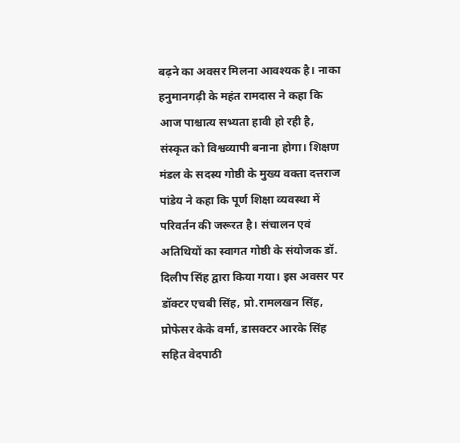बढ़ने का अवसर मिलना आवश्यक है। नाका हनुमानगढ़ी के महंत रामदास ने कहा कि आज पाश्चात्य सभ्यता हावी हो रही है, संस्कृत को विश्वव्यापी बनाना होगा। शिक्षण मंडल के सदस्य गोष्ठी के मुख्य वक्ता दत्तराज पांडेय ने कहा कि पूर्ण शिक्षा व्यवस्था में परिवर्तन की जरूरत है। संचालन एवं अतिथियों का स्वागत गोष्ठी के संयोजक डॉ. दिलीप सिंह द्वारा किया गया। इस अवसर पर डॉक्टर एचबी सिंह, प्रो.रामलखन सिंह, प्रोफेसर केके वर्मा, डासक्टर आरके सिंह सहित वेदपाठी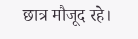छात्र मौजूद रहे।